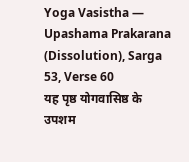Yoga Vasistha — Upashama Prakarana (Dissolution), Sarga 53, Verse 60
यह पृष्ठ योगवासिष्ठ के उपशम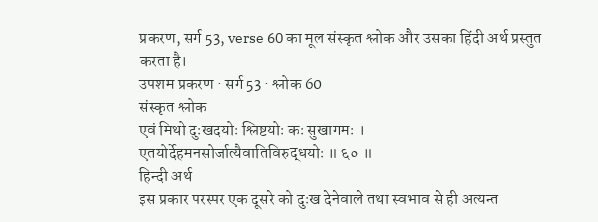प्रकरण, सर्ग 53, verse 60 का मूल संस्कृत श्लोक और उसका हिंदी अर्थ प्रस्तुत करता है।
उपशम प्रकरण · सर्ग 53 · श्लोक 60
संस्कृत श्लोक
एवं मिथो दुःखदयोः श्लिष्टयोः कः सुखागमः ।
एतयोर्देहमनसोर्जात्यैवातिविरुद्धयोः ॥ ६० ॥
हिन्दी अर्थ
इस प्रकार परस्पर एक दूसरे को दुःख देनेवाले तथा स्वभाव से ही अत्यन्त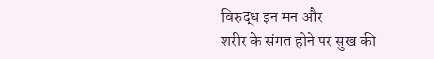विरुद्ध इन मन और
शरीर के संगत होने पर सुख की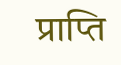प्राप्ति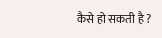कैसे हो सकती है ?